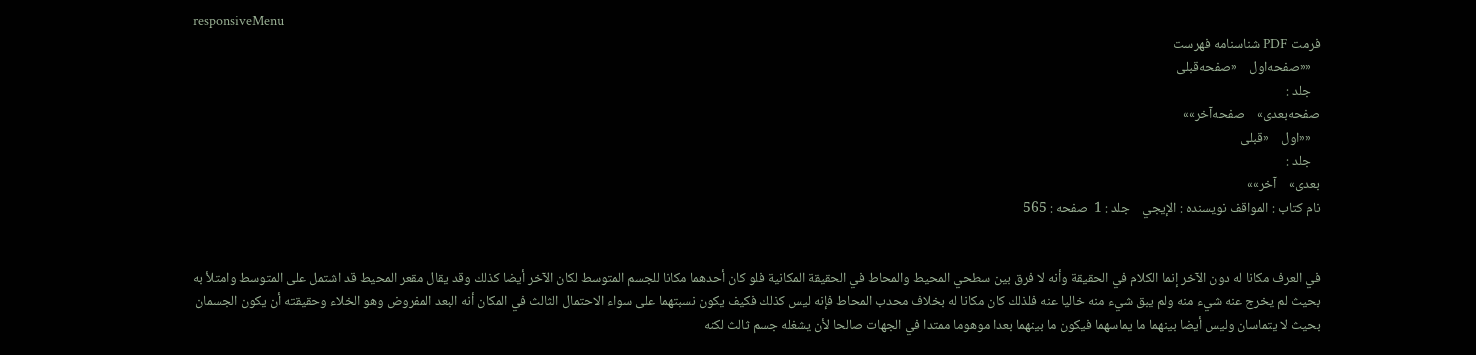responsiveMenu
فرمت PDF شناسنامه فهرست
   ««صفحه‌اول    «صفحه‌قبلی
   جلد :
صفحه‌بعدی»    صفحه‌آخر»»
   ««اول    «قبلی
   جلد :
بعدی»    آخر»»
نام کتاب : المواقف نویسنده : الإيجي    جلد : 1  صفحه : 565


في العرف مكانا له دون الآخر إنما الكلام في الحقيقة وأنه لا فرق بين سطحي المحيط والمحاط في الحقيقة المكانية فلو كان أحدهما مكانا للجسم المتوسط لكان الآخر أيضا كذلك وقد يقال مقعر المحيط قد اشتمل على المتوسط وامتلأ به بحيث لم يخرج عنه شيء منه ولم يبق شيء منه خاليا عنه فلذلك كان مكانا له بخلاف محدب المحاط فإنه ليس كذلك فكيف يكون نسبتهما على سواء الاحتمال الثالث في المكان أنه البعد المفروض وهو الخلاء وحقيقته أن يكون الجسمان بحيث لا يتماسان وليس أيضا بينهما ما يماسهما فيكون ما بينهما بعدا موهوما ممتدا في الجهات صالحا لأن يشغله جسم ثالث لكنه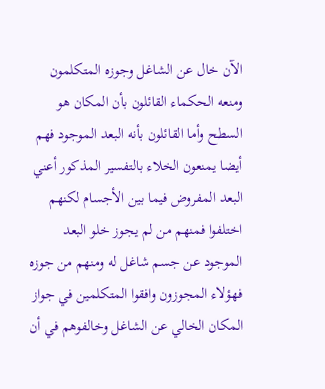الآن خال عن الشاغل وجوزه المتكلمون ومنعه الحكماء القائلون بأن المكان هو السطح وأما القائلون بأنه البعد الموجود فهم أيضا يمنعون الخلاء بالتفسير المذكور أعني البعد المفروض فيما بين الأجسام لكنهم اختلفوا فمنهم من لم يجوز خلو البعد الموجود عن جسم شاغل له ومنهم من جوزه فهؤلاء المجوزون وافقوا المتكلمين في جواز المكان الخالي عن الشاغل وخالفوهم في أن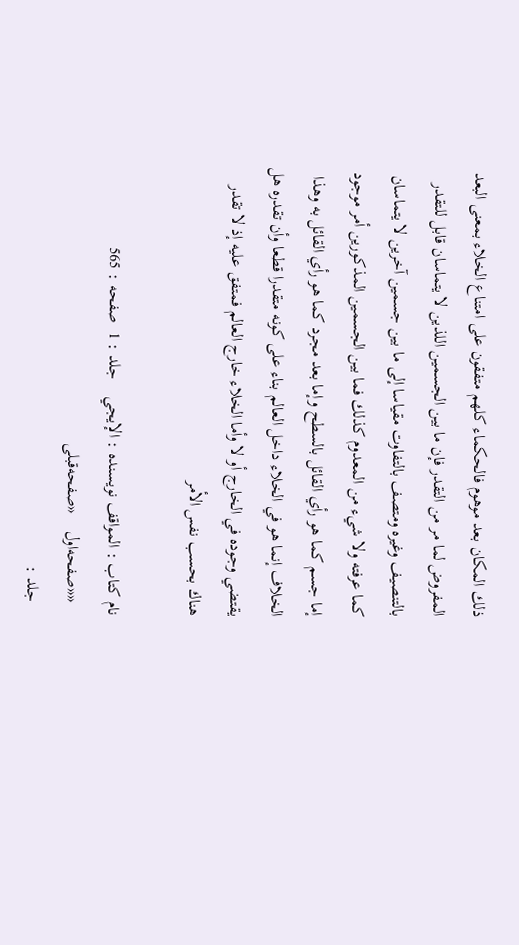ذلك المكان بعد موهوم فالحكماء كلهم متفقون على امتناع الخلاء بمعنى البعد المفروض لما مر من التقدر فإن ما بين الجسمين اللذين لا يتماسان قابل للتقدر بالتنصيف وغيره ومتصف بالتفاوت مقياسا إلى ما بين جسمين آخرين لا يتماسان كما عرفته ولا شيء من المعدوم كذلك فما بين الجسمين المذكورين أمر موجود إما جسم كما هو رأي القائل بالسطح وإما بعد مجرد كما هو رأي القائل به وهذا الخلاف إنما هو في الخلاء داخل العالم بناء على كونه متقدرا قطعا وأن تقدره هل يقتضي وجوده في الخارج أو لا وأما الخلاء خارج العالم فمتفق عليه إذ لا تقدر هناك بحسب نفس الأمر

نام کتاب : المواقف نویسنده : الإيجي    جلد : 1  صفحه : 565
   ««صفحه‌اول    «صفحه‌قبلی
   جلد :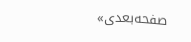صفحه‌بعدی»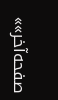صفحه‌آخر»»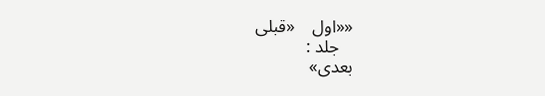««اول    «قبلی
   جلد :
بعدی»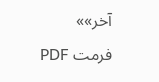آخر»»
فرمت PDF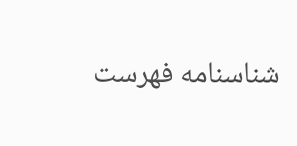شناسنامه فهرست